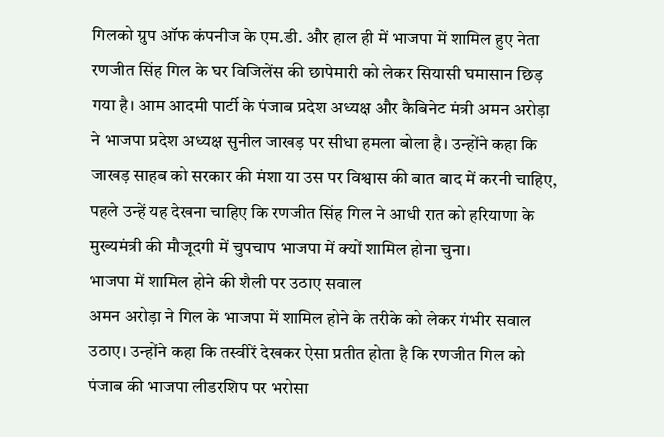गिलको ग्रुप ऑफ कंपनीज के एम.डी. और हाल ही में भाजपा में शामिल हुए नेता रणजीत सिंह गिल के घर विजिलेंस की छापेमारी को लेकर सियासी घमासान छिड़ गया है। आम आदमी पार्टी के पंजाब प्रदेश अध्यक्ष और कैबिनेट मंत्री अमन अरोड़ा ने भाजपा प्रदेश अध्यक्ष सुनील जाखड़ पर सीधा हमला बोला है। उन्होंने कहा कि जाखड़ साहब को सरकार की मंशा या उस पर विश्वास की बात बाद में करनी चाहिए, पहले उन्हें यह देखना चाहिए कि रणजीत सिंह गिल ने आधी रात को हरियाणा के मुख्यमंत्री की मौजूदगी में चुपचाप भाजपा में क्यों शामिल होना चुना।
भाजपा में शामिल होने की शैली पर उठाए सवाल
अमन अरोड़ा ने गिल के भाजपा में शामिल होने के तरीके को लेकर गंभीर सवाल उठाए। उन्होंने कहा कि तस्वीरें देखकर ऐसा प्रतीत होता है कि रणजीत गिल को पंजाब की भाजपा लीडरशिप पर भरोसा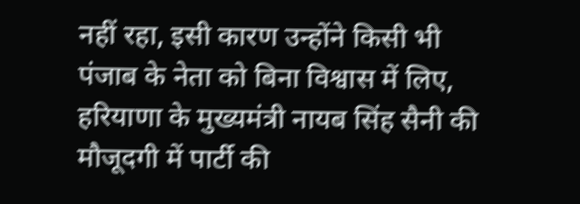नहीं रहा, इसी कारण उन्होंने किसी भी पंजाब के नेता को बिना विश्वास में लिए, हरियाणा के मुख्यमंत्री नायब सिंह सैनी की मौजूदगी में पार्टी की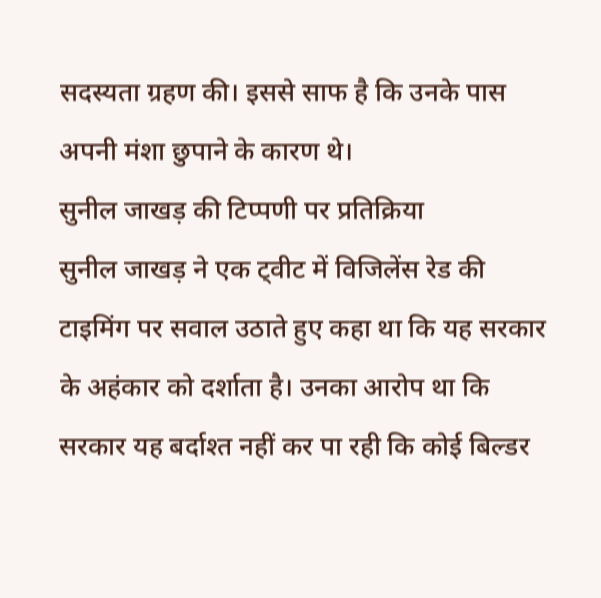सदस्यता ग्रहण की। इससे साफ है कि उनके पास अपनी मंशा छुपाने के कारण थे।
सुनील जाखड़ की टिप्पणी पर प्रतिक्रिया
सुनील जाखड़ ने एक ट्वीट में विजिलेंस रेड की टाइमिंग पर सवाल उठाते हुए कहा था कि यह सरकार के अहंकार को दर्शाता है। उनका आरोप था कि सरकार यह बर्दाश्त नहीं कर पा रही कि कोई बिल्डर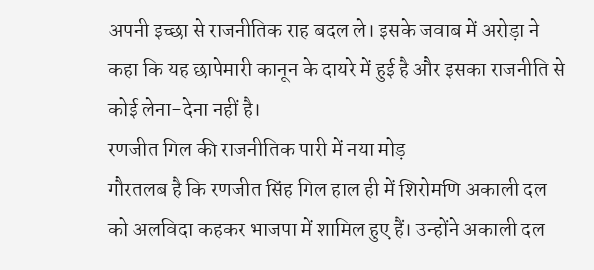अपनी इच्छा से राजनीतिक राह बदल ले। इसके जवाब में अरोड़ा ने कहा कि यह छापेमारी कानून के दायरे में हुई है और इसका राजनीति से कोई लेना-देना नहीं है।
रणजीत गिल की राजनीतिक पारी में नया मोड़
गौरतलब है कि रणजीत सिंह गिल हाल ही में शिरोमणि अकाली दल को अलविदा कहकर भाजपा में शामिल हुए हैं। उन्होंने अकाली दल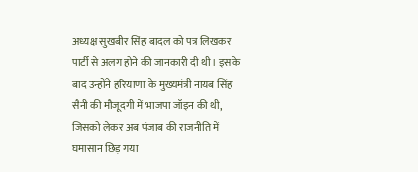अध्यक्ष सुखबीर सिंह बादल को पत्र लिखकर पार्टी से अलग होने की जानकारी दी थी। इसके बाद उन्होंने हरियाणा के मुख्यमंत्री नायब सिंह सैनी की मौजूदगी में भाजपा जॉइन की थी, जिसको लेकर अब पंजाब की राजनीति में घमासान छिड़ गया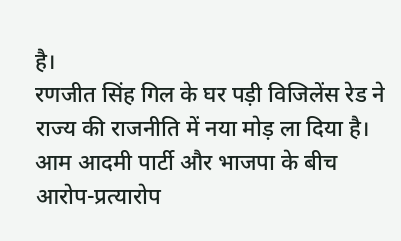है।
रणजीत सिंह गिल के घर पड़ी विजिलेंस रेड ने राज्य की राजनीति में नया मोड़ ला दिया है। आम आदमी पार्टी और भाजपा के बीच आरोप-प्रत्यारोप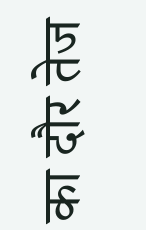का दौर तेज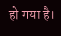हो गया है।